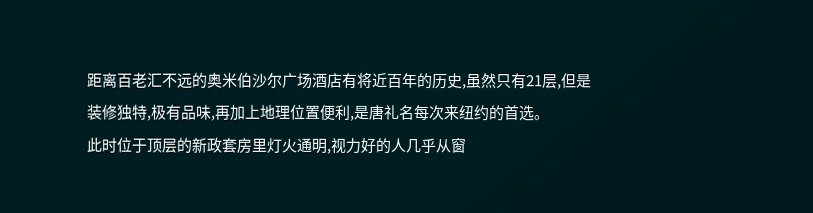距离百老汇不远的奥米伯沙尔广场酒店有将近百年的历史,虽然只有21层,但是装修独特,极有品味,再加上地理位置便利,是唐礼名每次来纽约的首选。
此时位于顶层的新政套房里灯火通明,视力好的人几乎从窗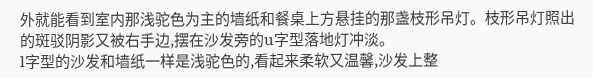外就能看到室内那浅驼色为主的墙纸和餐桌上方悬挂的那盏枝形吊灯。枝形吊灯照出的斑驳阴影又被右手边,摆在沙发旁的u字型落地灯冲淡。
l字型的沙发和墙纸一样是浅驼色的,看起来柔软又温馨,沙发上整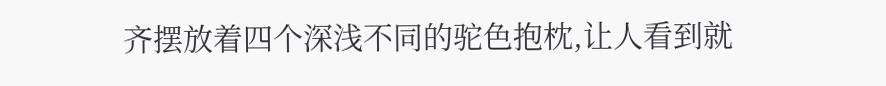齐摆放着四个深浅不同的驼色抱枕,让人看到就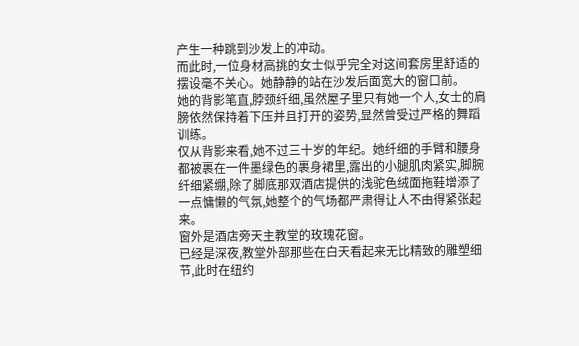产生一种跳到沙发上的冲动。
而此时,一位身材高挑的女士似乎完全对这间套房里舒适的摆设毫不关心。她静静的站在沙发后面宽大的窗口前。
她的背影笔直,脖颈纤细,虽然屋子里只有她一个人,女士的肩膀依然保持着下压并且打开的姿势,显然曾受过严格的舞蹈训练。
仅从背影来看,她不过三十岁的年纪。她纤细的手臂和腰身都被裹在一件墨绿色的裹身裙里,露出的小腿肌肉紧实,脚腕纤细紧绷,除了脚底那双酒店提供的浅驼色绒面拖鞋增添了一点慵懒的气氛,她整个的气场都严肃得让人不由得紧张起来。
窗外是酒店旁天主教堂的玫瑰花窗。
已经是深夜,教堂外部那些在白天看起来无比精致的雕塑细节,此时在纽约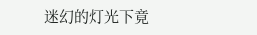迷幻的灯光下竟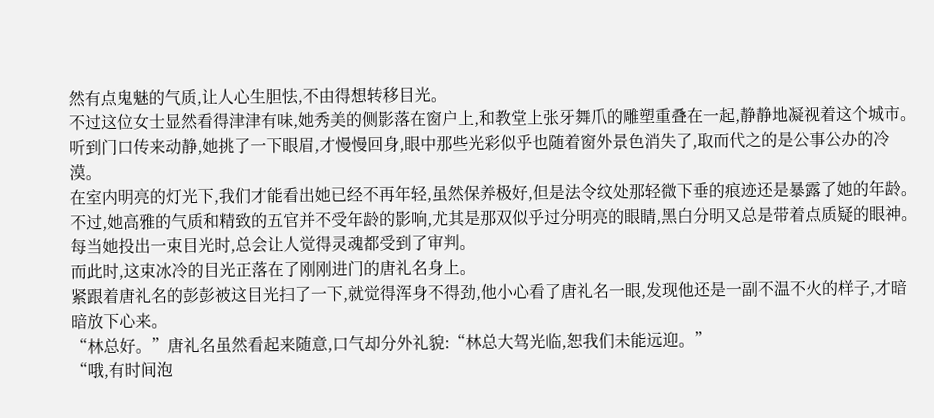然有点鬼魅的气质,让人心生胆怯,不由得想转移目光。
不过这位女士显然看得津津有味,她秀美的侧影落在窗户上,和教堂上张牙舞爪的雕塑重叠在一起,静静地凝视着这个城市。
听到门口传来动静,她挑了一下眼眉,才慢慢回身,眼中那些光彩似乎也随着窗外景色消失了,取而代之的是公事公办的冷漠。
在室内明亮的灯光下,我们才能看出她已经不再年轻,虽然保养极好,但是法令纹处那轻微下垂的痕迹还是暴露了她的年龄。不过,她高雅的气质和精致的五官并不受年龄的影响,尤其是那双似乎过分明亮的眼睛,黑白分明又总是带着点质疑的眼神。每当她投出一束目光时,总会让人觉得灵魂都受到了审判。
而此时,这束冰冷的目光正落在了刚刚进门的唐礼名身上。
紧跟着唐礼名的彭彭被这目光扫了一下,就觉得浑身不得劲,他小心看了唐礼名一眼,发现他还是一副不温不火的样子,才暗暗放下心来。
“林总好。”唐礼名虽然看起来随意,口气却分外礼貌:“林总大驾光临,恕我们未能远迎。”
“哦,有时间泡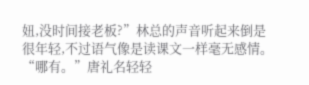妞,没时间接老板?”林总的声音听起来倒是很年轻,不过语气像是读课文一样毫无感情。
“哪有。”唐礼名轻轻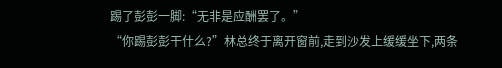踢了彭彭一脚:“无非是应酬罢了。”
“你踢彭彭干什么?”林总终于离开窗前,走到沙发上缓缓坐下,两条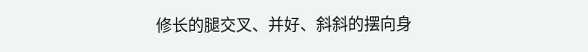修长的腿交叉、并好、斜斜的摆向身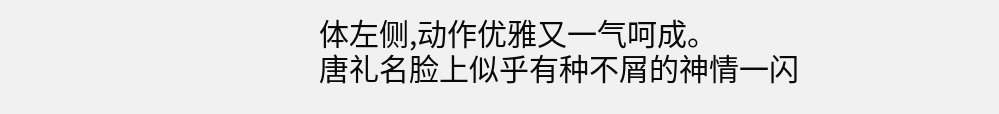体左侧,动作优雅又一气呵成。
唐礼名脸上似乎有种不屑的神情一闪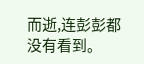而逝,连彭彭都没有看到。